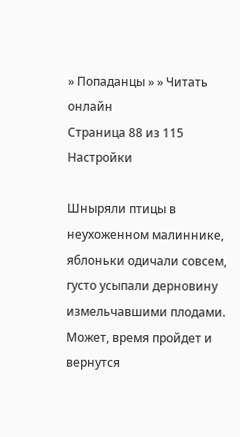» Попаданцы » » Читать онлайн
Страница 88 из 115 Настройки

Шныряли птицы в неухоженном малиннике, яблоньки одичали совсем, густо усыпали дерновину измельчавшими плодами. Может, время пройдет и вернутся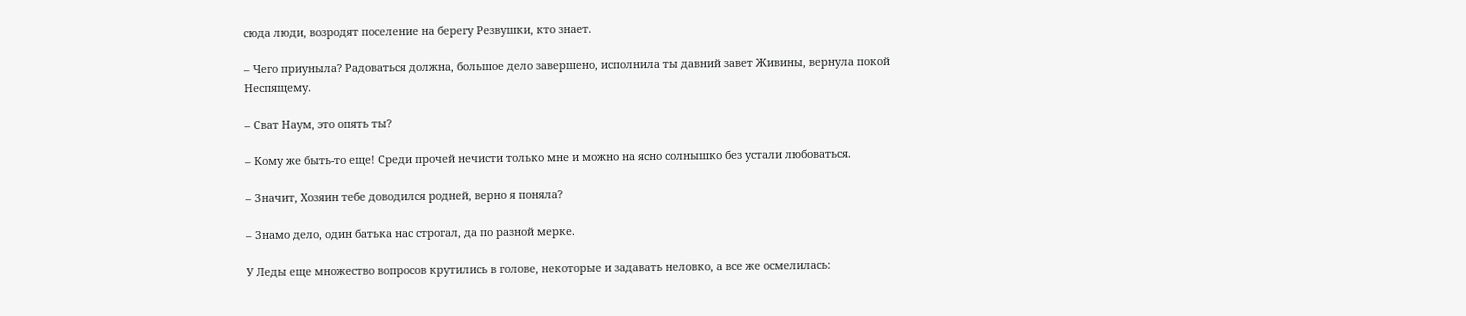сюда люди, возродят поселение на берегу Резвушки, кто знает.

– Чего приуныла? Радоваться должна, большое дело завершено, исполнила ты давний завет Живины, вернула покой Неспящему.

– Сват Наум, это опять ты?

– Кому же быть-то еще! Среди прочей нечисти только мне и можно на ясно солнышко без устали любоваться.

– Значит, Хозяин тебе доводился родней, верно я поняла?

– Знамо дело, один батька нас строгал, да по разной мерке.

У Леды еще множество вопросов крутились в голове, некоторые и задавать неловко, а все же осмелилась: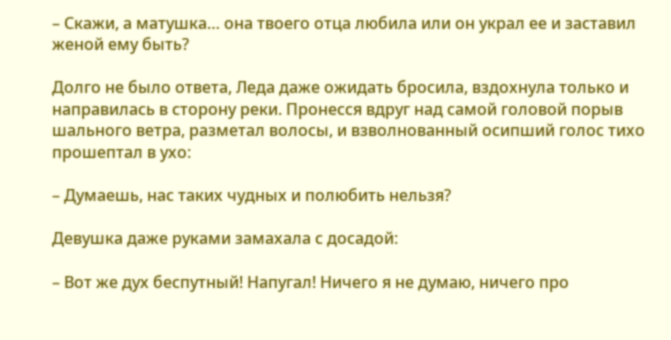– Скажи, а матушка… она твоего отца любила или он украл ее и заставил женой ему быть?

Долго не было ответа, Леда даже ожидать бросила, вздохнула только и направилась в сторону реки. Пронесся вдруг над самой головой порыв шального ветра, разметал волосы, и взволнованный осипший голос тихо прошептал в ухо:

– Думаешь, нас таких чудных и полюбить нельзя?

Девушка даже руками замахала с досадой:

– Вот же дух беспутный! Напугал! Ничего я не думаю, ничего про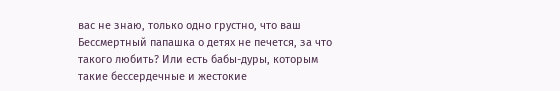вас не знаю, только одно грустно, что ваш Бессмертный папашка о детях не печется, за что такого любить? Или есть бабы-дуры, которым такие бессердечные и жестокие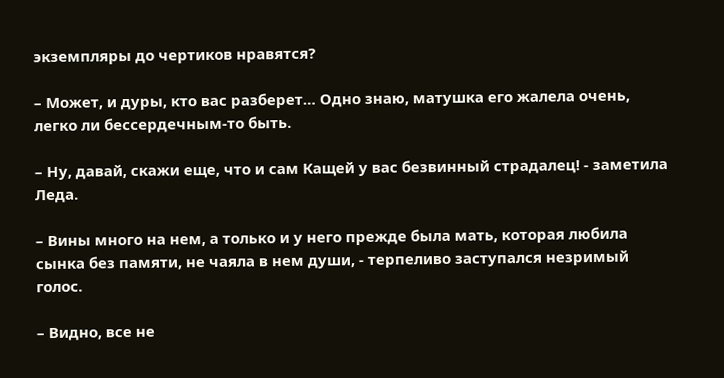экземпляры до чертиков нравятся?

– Может, и дуры, кто вас разберет… Одно знаю, матушка его жалела очень, легко ли бессердечным-то быть.

– Ну, давай, скажи еще, что и сам Кащей у вас безвинный страдалец! - заметила Леда.

– Вины много на нем, а только и у него прежде была мать, которая любила сынка без памяти, не чаяла в нем души, - терпеливо заступался незримый голос.

– Видно, все не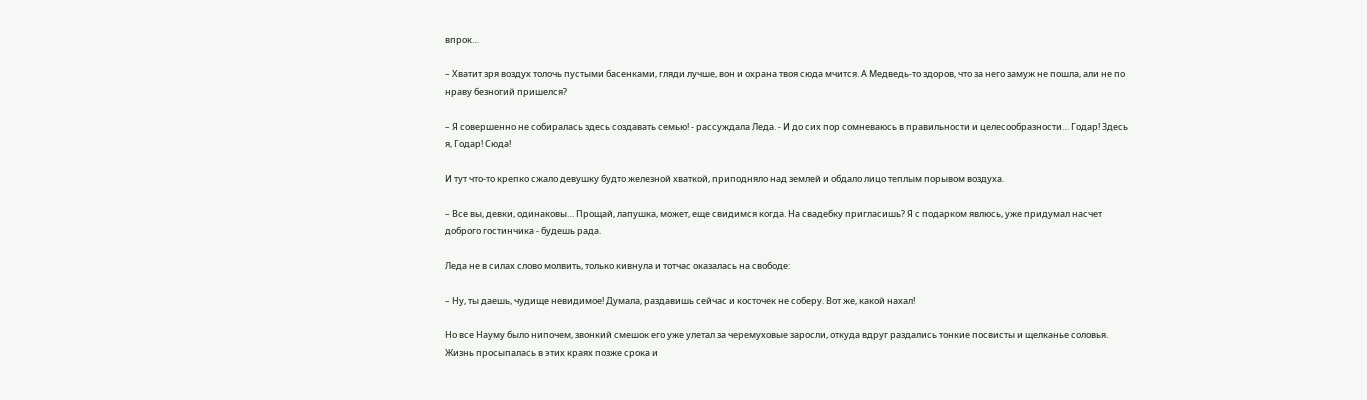впрок…

– Хватит зря воздух толочь пустыми басенками, гляди лучше, вон и охрана твоя сюда мчится. А Медведь-то здоров, что за него замуж не пошла, али не по нраву безногий пришелся?

– Я совершенно не собиралась здесь создавать семью! - рассуждала Леда. - И до сих пор сомневаюсь в правильности и целесообразности… Годар! Здесь я, Годар! Сюда!

И тут что-то крепко сжало девушку будто железной хваткой, приподняло над землей и обдало лицо теплым порывом воздуха.

– Все вы, девки, одинаковы… Прощай, лапушка, может, еще свидимся когда. На свадебку пригласишь? Я с подарком явлюсь, уже придумал насчет доброго гостинчика - будешь рада.

Леда не в силах слово молвить, только кивнула и тотчас оказалась на свободе:

– Ну, ты даешь, чудище невидимое! Думала, раздавишь сейчас и косточек не соберу. Вот же, какой нахал!

Но все Науму было нипочем, звонкий смешок его уже улетал за черемуховые заросли, откуда вдруг раздались тонкие посвисты и щелканье соловья. Жизнь просыпалась в этих краях позже срока и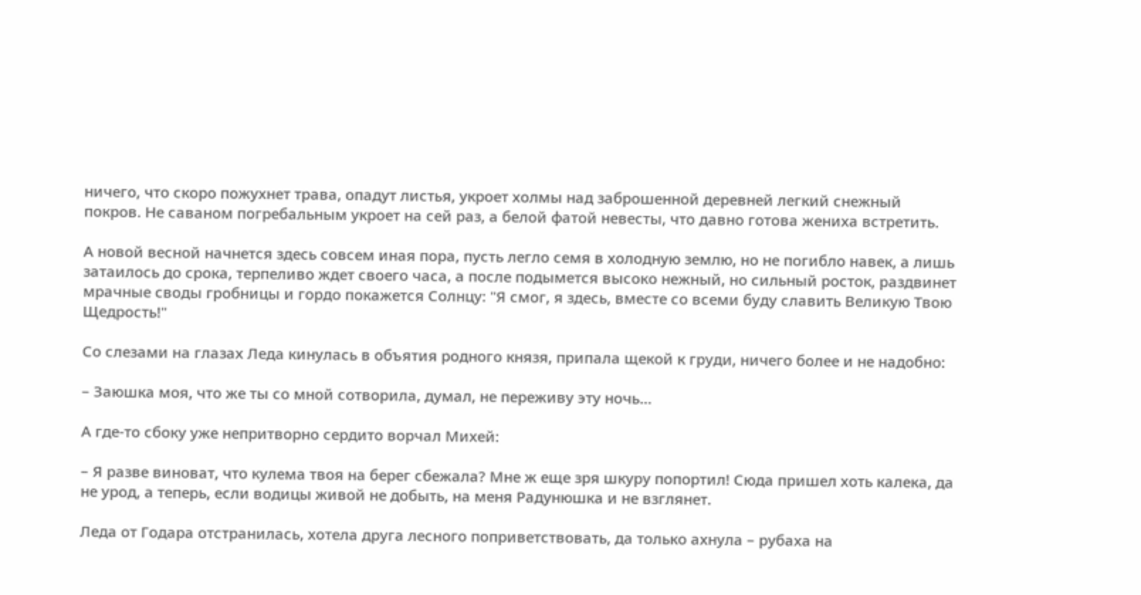ничего, что скоро пожухнет трава, опадут листья, укроет холмы над заброшенной деревней легкий снежный покров. Не саваном погребальным укроет на сей раз, а белой фатой невесты, что давно готова жениха встретить.

А новой весной начнется здесь совсем иная пора, пусть легло семя в холодную землю, но не погибло навек, а лишь затаилось до срока, терпеливо ждет своего часа, а после подымется высоко нежный, но сильный росток, раздвинет мрачные своды гробницы и гордо покажется Солнцу: "Я смог, я здесь, вместе со всеми буду славить Великую Твою Щедрость!"

Со слезами на глазах Леда кинулась в объятия родного князя, припала щекой к груди, ничего более и не надобно:

– Заюшка моя, что же ты со мной сотворила, думал, не переживу эту ночь…

А где-то сбоку уже непритворно сердито ворчал Михей:

– Я разве виноват, что кулема твоя на берег сбежала? Мне ж еще зря шкуру попортил! Сюда пришел хоть калека, да не урод, а теперь, если водицы живой не добыть, на меня Радунюшка и не взглянет.

Леда от Годара отстранилась, хотела друга лесного поприветствовать, да только ахнула – рубаха на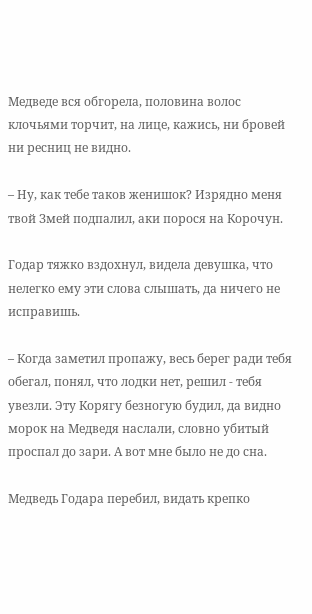Медведе вся обгорела, половина волос клочьями торчит, на лице, кажись, ни бровей ни ресниц не видно.

– Ну, как тебе таков женишок? Изрядно меня твой Змей подпалил, аки порося на Корочун.

Годар тяжко вздохнул, видела девушка, что нелегко ему эти слова слышать, да ничего не исправишь.

– Когда заметил пропажу, весь берег ради тебя обегал, понял, что лодки нет, решил - тебя увезли. Эту Корягу безногую будил, да видно морок на Медведя наслали, словно убитый проспал до зари. А вот мне было не до сна.

Медведь Годара перебил, видать крепко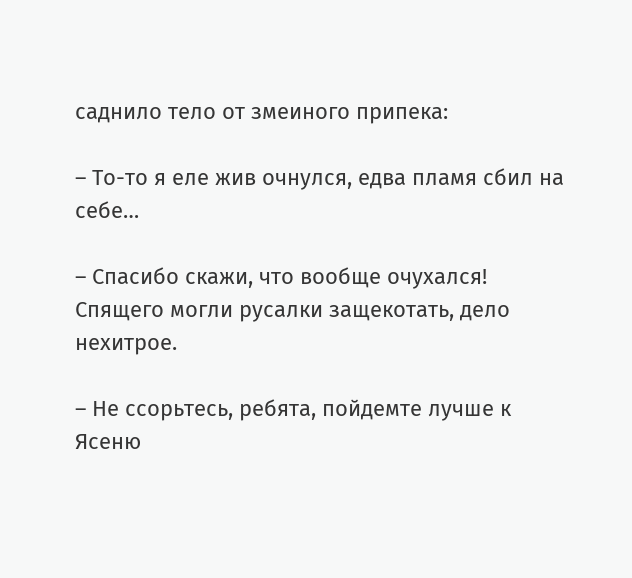саднило тело от змеиного припека:

– То-то я еле жив очнулся, едва пламя сбил на себе…

– Спасибо скажи, что вообще очухался! Спящего могли русалки защекотать, дело нехитрое.

– Не ссорьтесь, ребята, пойдемте лучше к Ясеню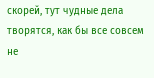скорей, тут чудные дела творятся, как бы все совсем не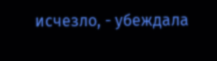исчезло, - убеждала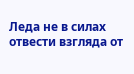Леда не в силах отвести взгляда от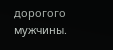дорогого мужчины.